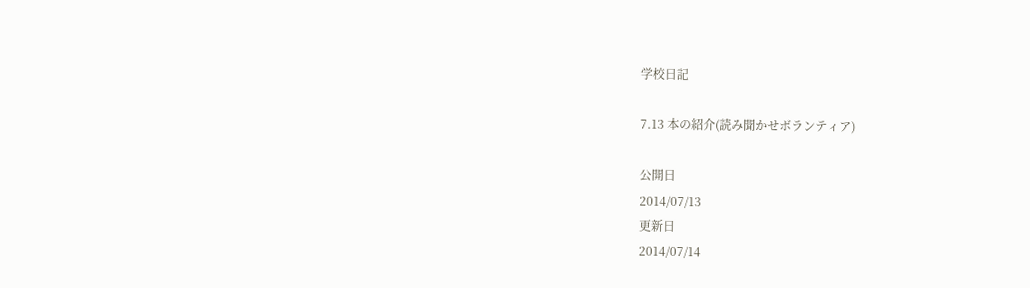学校日記

7.13 本の紹介(読み聞かせボランティア)

公開日
2014/07/13
更新日
2014/07/14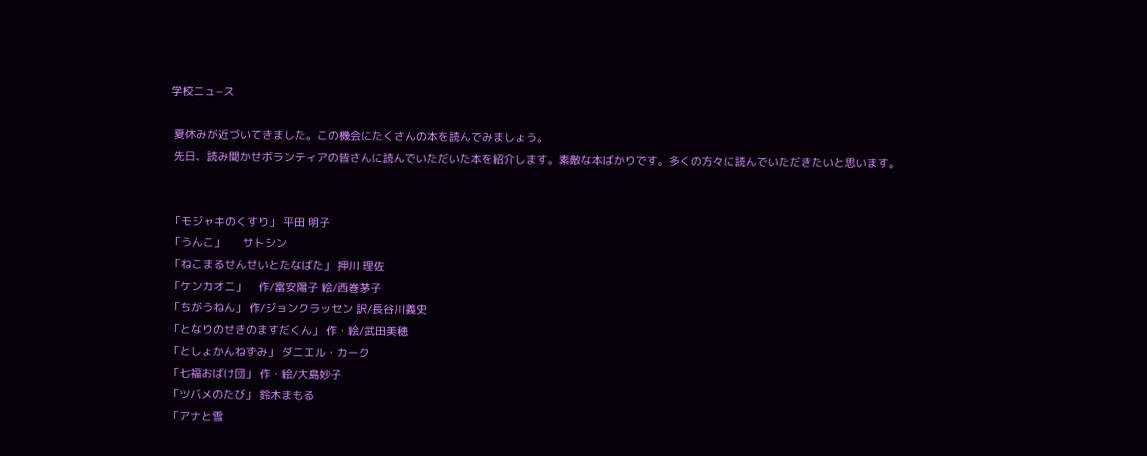学校ニュ−ス

 夏休みが近づいてきました。この機会にたくさんの本を読んでみましょう。
 先日、読み聞かせボランティアの皆さんに読んでいただいた本を紹介します。素敵な本ばかりです。多くの方々に読んでいただきたいと思います。


「モジャキのくすり」 平田 明子
「うんこ」      サトシン
「ねこまるせんせいとたなばた」 押川 理佐
「ケンカオニ」    作/富安陽子 絵/西巻茅子
「ちがうねん」 作/ジョンクラッセン 訳/長谷川義史
「となりのせきのますだくん」 作・絵/武田美穂
「としょかんねずみ」 ダニエル・カーク
「七福おばけ団」 作・絵/大島妙子
「ツバメのたび」 鈴木まもる
「アナと雪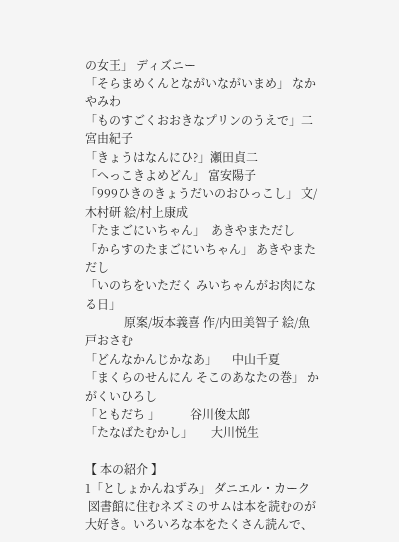の女王」 ディズニー
「そらまめくんとながいながいまめ」 なかやみわ
「ものすごくおおきなプリンのうえで」二宮由紀子
「きょうはなんにひ?」瀬田貞二
「へっこきよめどん」 富安陽子
「999ひきのきょうだいのおひっこし」 文/木村研 絵/村上康成
「たまごにいちゃん」  あきやまただし
「からすのたまごにいちゃん」 あきやまただし
「いのちをいただく みいちゃんがお肉になる日」
             原案/坂本義喜 作/内田美智子 絵/魚戸おさむ
「どんなかんじかなあ」     中山千夏
「まくらのせんにん そこのあなたの巻」 かがくいひろし
「ともだち 」          谷川俊太郎
「たなばたむかし」      大川悦生

【 本の紹介 】
1「としょかんねずみ」 ダニエル・カーク
 図書館に住むネズミのサムは本を読むのが大好き。いろいろな本をたくさん読んで、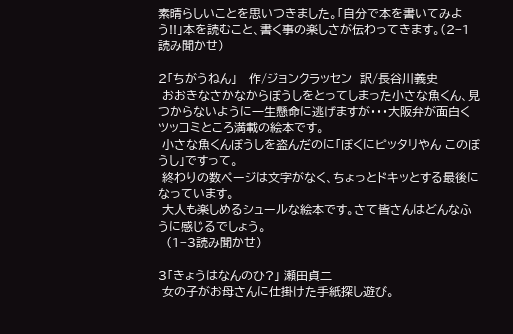素晴らしいことを思いつきました。「自分で本を書いてみよう!!」本を読むこと、書く事の楽しさが伝わってきます。(2−1読み聞かせ)

2「ちがうねん」   作/ジョンクラッセン  訳/長谷川義史
 おおきなさかなからぼうしをとってしまった小さな魚くん、見つからないように一生懸命に逃げますが・・・大阪弁が面白くツッコミところ満載の絵本です。
 小さな魚くんぼうしを盗んだのに「ぼくにピッタリやん このぼうし」ですって。
 終わりの数ページは文字がなく、ちょっとドキッとする最後になっています。
 大人も楽しめるシュールな絵本です。さて皆さんはどんなふうに感じるでしょう。
  (1−3読み聞かせ)

3「きょうはなんのひ?」 瀬田貞二
 女の子がお母さんに仕掛けた手紙探し遊び。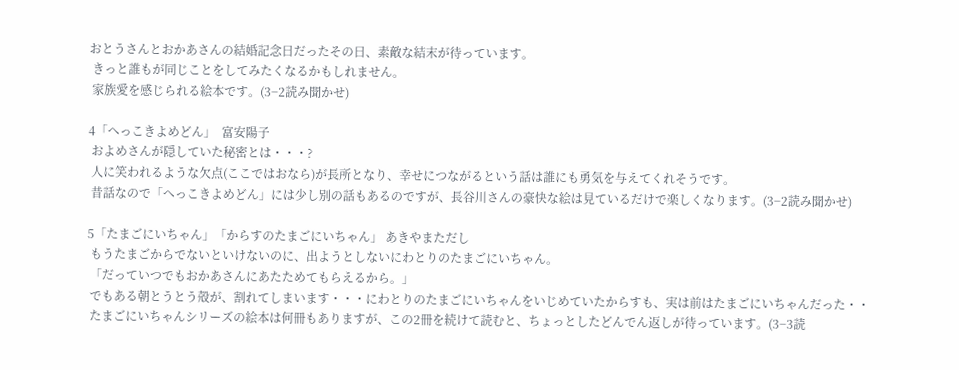おとうさんとおかあさんの結婚記念日だったその日、素敵な結末が待っています。
 きっと誰もが同じことをしてみたくなるかもしれません。
 家族愛を感じられる絵本です。(3−2読み聞かせ)

4「へっこきよめどん」  富安陽子
 およめさんが隠していた秘密とは・・・?
 人に笑われるような欠点(ここではおなら)が長所となり、幸せにつながるという話は誰にも勇気を与えてくれそうです。
 昔話なので「へっこきよめどん」には少し別の話もあるのですが、長谷川さんの豪快な絵は見ているだけで楽しくなります。(3−2読み聞かせ)

5「たまごにいちゃん」「からすのたまごにいちゃん」 あきやまただし
 もうたまごからでないといけないのに、出ようとしないにわとりのたまごにいちゃん。
 「だっていつでもおかあさんにあたためてもらえるから。」
 でもある朝とうとう殻が、割れてしまいます・・・にわとりのたまごにいちゃんをいじめていたからすも、実は前はたまごにいちゃんだった・・
 たまごにいちゃんシリーズの絵本は何冊もありますが、この2冊を続けて読むと、ちょっとしたどんでん返しが待っています。(3−3読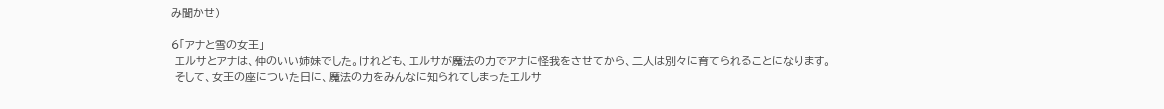み聞かせ)

6「アナと雪の女王」
 エルサとアナは、仲のいい姉妹でした。けれども、エルサが魔法の力でアナに怪我をさせてから、二人は別々に育てられることになります。
 そして、女王の座についた日に、魔法の力をみんなに知られてしまったエルサ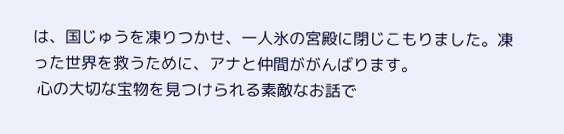は、国じゅうを凍りつかせ、一人氷の宮殿に閉じこもりました。凍った世界を救うために、アナと仲間ががんばります。
 心の大切な宝物を見つけられる素敵なお話で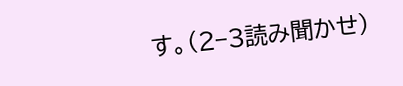す。(2−3読み聞かせ)